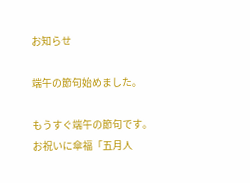お知らせ

端午の節句始めました。

もうすぐ端午の節句です。
お祝いに傘福「五月人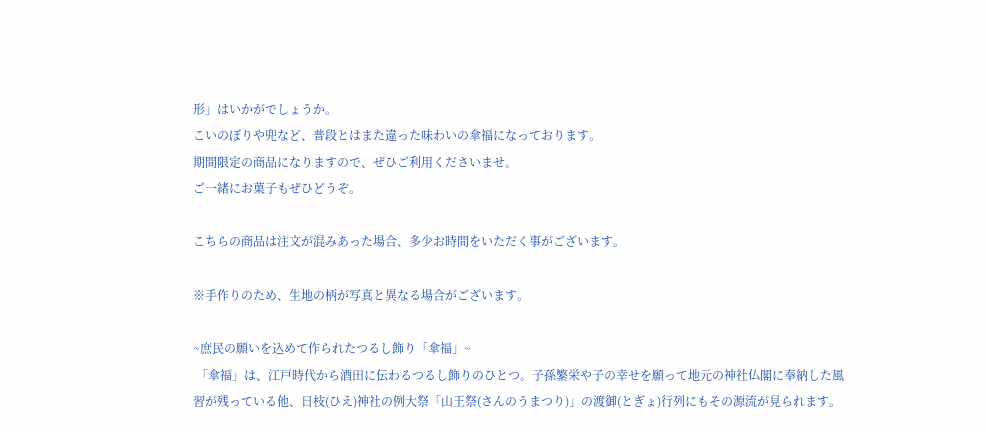形」はいかがでしょうか。
こいのぼりや兜など、普段とはまた違った味わいの傘福になっております。
期間限定の商品になりますので、ぜひご利用くださいませ。
ご一緒にお菓子もぜひどうぞ。

こちらの商品は注文が混みあった場合、多少お時間をいただく事がございます。

※手作りのため、生地の柄が写真と異なる場合がございます。

~庶民の願いを込めて作られたつるし飾り「傘福」~
 「傘福」は、江戸時代から酒田に伝わるつるし飾りのひとつ。子孫繁栄や子の幸せを願って地元の神社仏閣に奉納した風習が残っている他、日枝(ひえ)神社の例大祭「山王祭(さんのうまつり)」の渡御(とぎょ)行列にもその源流が見られます。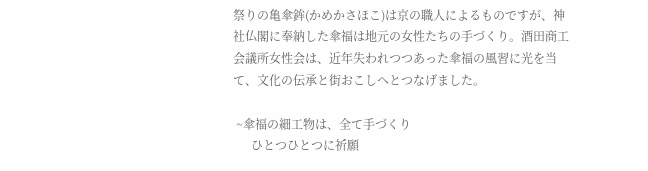祭りの亀傘鉾(かめかさほこ)は京の職人によるものですが、神社仏閣に奉納した傘福は地元の女性たちの手づくり。酒田商工会議所女性会は、近年失われつつあった傘福の風習に光を当て、文化の伝承と街おこしへとつなげました。

 ~傘福の細工物は、全て手づくり
      ひとつひとつに祈願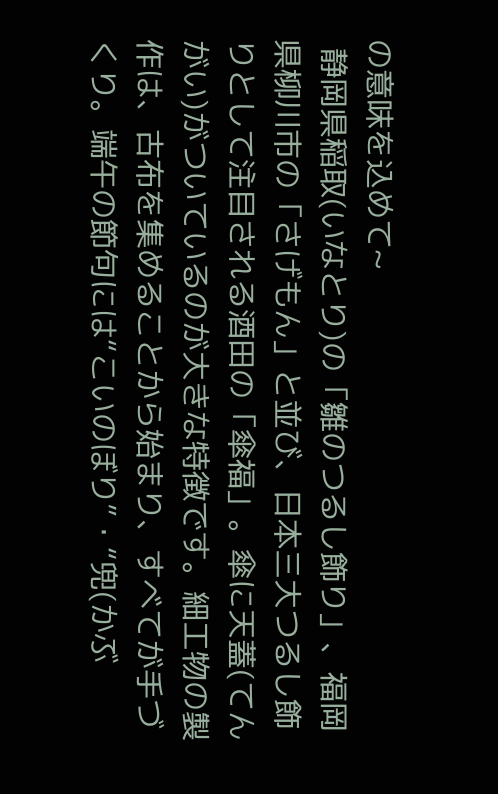の意味を込めて~
 静岡県稲取(いなとり)の「雛のつるし飾り」、福岡県柳川市の「さげもん」と並び、日本三大つるし飾りとして注目される酒田の「傘福」。傘に天蓋(てんがい)がついているのが大きな特徴です。細工物の製作は、古布を集めることから始まり、すべてが手づくり。端午の節句には“こいのぼり”・“兜(かぶ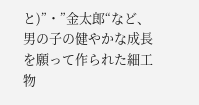と)”・”金太郎“など、男の子の健やかな成長を願って作られた細工物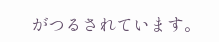がつるされています。